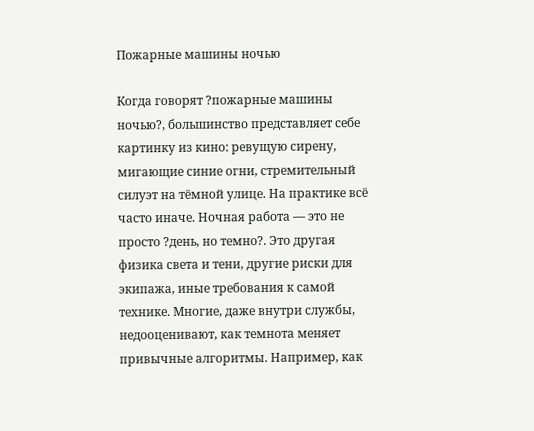Пожарные машины ночью

Когда говорят ?пожарные машины ночью?, большинство представляет себе картинку из кино: ревущую сирену, мигающие синие огни, стремительный силуэт на тёмной улице. На практике всё часто иначе. Ночная работа — это не просто ?день, но темно?. Это другая физика света и тени, другие риски для экипажа, иные требования к самой технике. Многие, даже внутри службы, недооценивают, как темнота меняет привычные алгоритмы. Например, как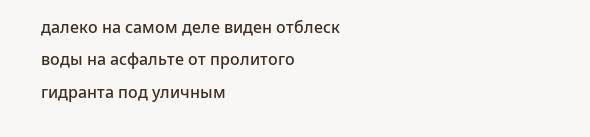далеко на самом деле виден отблеск воды на асфальте от пролитого гидранта под уличным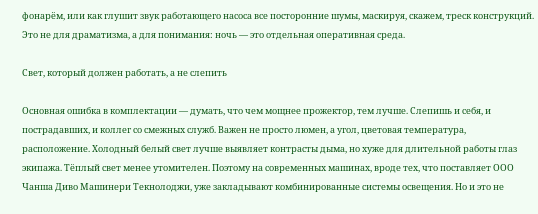фонарём, или как глушит звук работающего насоса все посторонние шумы, маскируя, скажем, треск конструкций. Это не для драматизма, а для понимания: ночь — это отдельная оперативная среда.

Свет, который должен работать, а не слепить

Основная ошибка в комплектации — думать, что чем мощнее прожектор, тем лучше. Слепишь и себя, и пострадавших, и коллег со смежных служб. Важен не просто люмен, а угол, цветовая температура, расположение. Холодный белый свет лучше выявляет контрасты дыма, но хуже для длительной работы глаз экипажа. Тёплый свет менее утомителен. Поэтому на современных машинах, вроде тех, что поставляет ООО Чанша Диво Машинери Текнолоджи, уже закладывают комбинированные системы освещения. Но и это не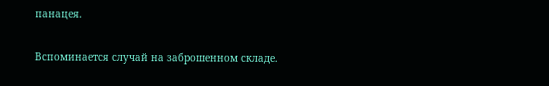панацея.

Вспоминается случай на заброшенном складе.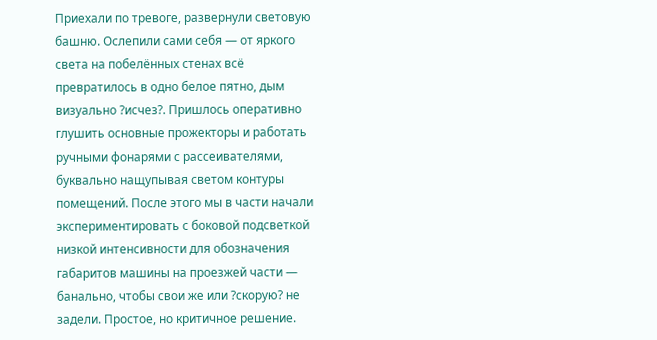Приехали по тревоге, развернули световую башню. Ослепили сами себя — от яркого света на побелённых стенах всё превратилось в одно белое пятно, дым визуально ?исчез?. Пришлось оперативно глушить основные прожекторы и работать ручными фонарями с рассеивателями, буквально нащупывая светом контуры помещений. После этого мы в части начали экспериментировать с боковой подсветкой низкой интенсивности для обозначения габаритов машины на проезжей части — банально, чтобы свои же или ?скорую? не задели. Простое, но критичное решение.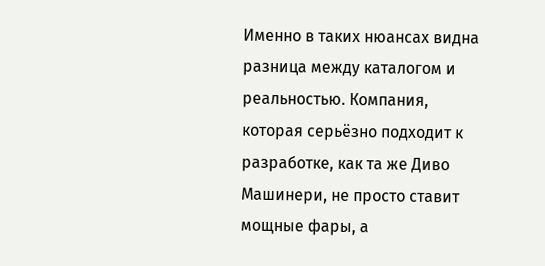Именно в таких нюансах видна разница между каталогом и реальностью. Компания, которая серьёзно подходит к разработке, как та же Диво Машинери, не просто ставит мощные фары, а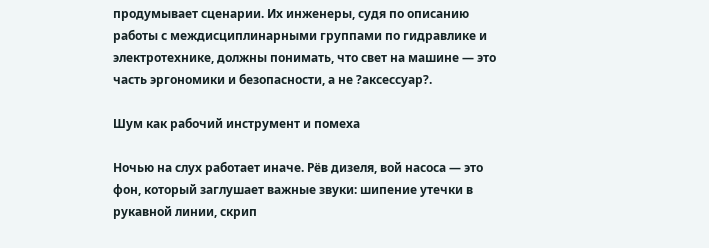продумывает сценарии. Их инженеры, судя по описанию работы с междисциплинарными группами по гидравлике и электротехнике, должны понимать, что свет на машине — это часть эргономики и безопасности, а не ?аксессуар?.

Шум как рабочий инструмент и помеха

Ночью на слух работает иначе. Рёв дизеля, вой насоса — это фон, который заглушает важные звуки: шипение утечки в рукавной линии, скрип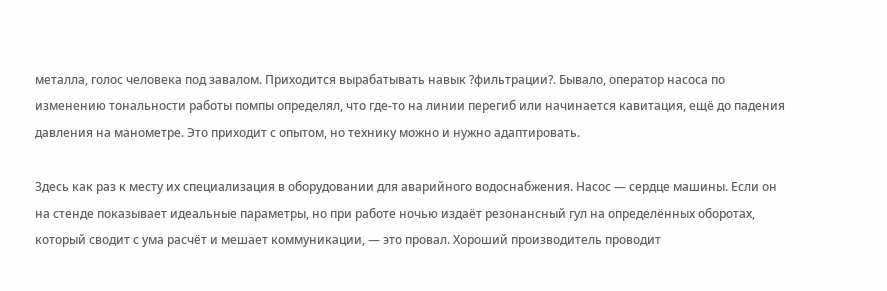металла, голос человека под завалом. Приходится вырабатывать навык ?фильтрации?. Бывало, оператор насоса по изменению тональности работы помпы определял, что где-то на линии перегиб или начинается кавитация, ещё до падения давления на манометре. Это приходит с опытом, но технику можно и нужно адаптировать.

Здесь как раз к месту их специализация в оборудовании для аварийного водоснабжения. Насос — сердце машины. Если он на стенде показывает идеальные параметры, но при работе ночью издаёт резонансный гул на определённых оборотах, который сводит с ума расчёт и мешает коммуникации, — это провал. Хороший производитель проводит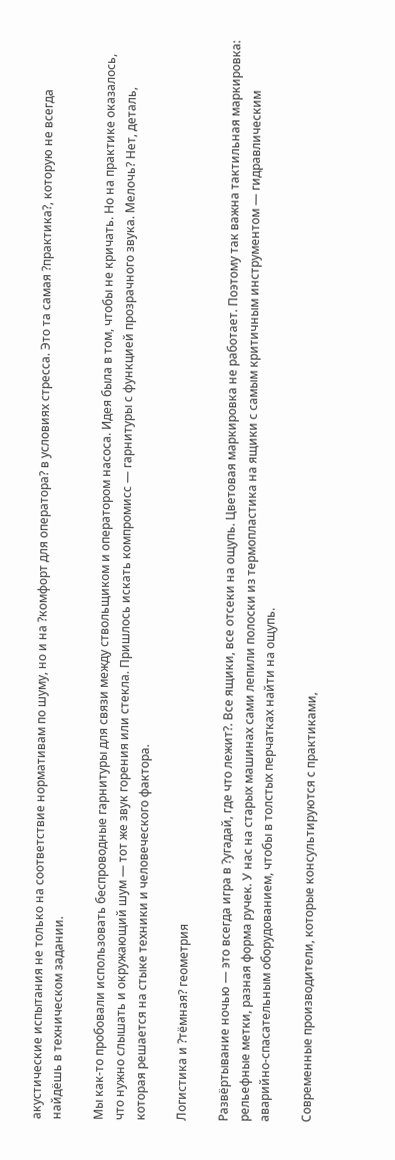акустические испытания не только на соответствие нормативам по шуму, но и на ?комфорт для оператора? в условиях стресса. Это та самая ?практика?, которую не всегда найдёшь в техническом задании.

Мы как-то пробовали использовать беспроводные гарнитуры для связи между ствольщиком и оператором насоса. Идея была в том, чтобы не кричать. Но на практике оказалось, что нужно слышать и окружающий шум — тот же звук горения или стекла. Пришлось искать компромисс — гарнитуры с функцией прозрачного звука. Мелочь? Нет, деталь, которая решается на стыке техники и человеческого фактора.

Логистика и ?тёмная? геометрия

Развёртывание ночью — это всегда игра в ?угадай, где что лежит?. Все ящики, все отсеки на ощупь. Цветовая маркировка не работает. Поэтому так важна тактильная маркировка: рельефные метки, разная форма ручек. У нас на старых машинах сами лепили полоски из термопластика на ящики с самым критичным инструментом — гидравлическим аварийно-спасательным оборудованием, чтобы в толстых перчатках найти на ощупь.

Современные производители, которые консультируются с практиками,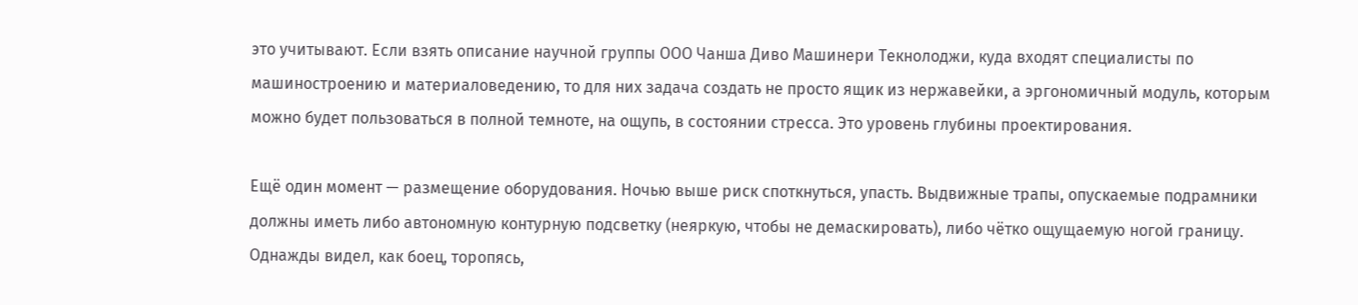это учитывают. Если взять описание научной группы ООО Чанша Диво Машинери Текнолоджи, куда входят специалисты по машиностроению и материаловедению, то для них задача создать не просто ящик из нержавейки, а эргономичный модуль, которым можно будет пользоваться в полной темноте, на ощупь, в состоянии стресса. Это уровень глубины проектирования.

Ещё один момент — размещение оборудования. Ночью выше риск споткнуться, упасть. Выдвижные трапы, опускаемые подрамники должны иметь либо автономную контурную подсветку (неяркую, чтобы не демаскировать), либо чётко ощущаемую ногой границу. Однажды видел, как боец, торопясь,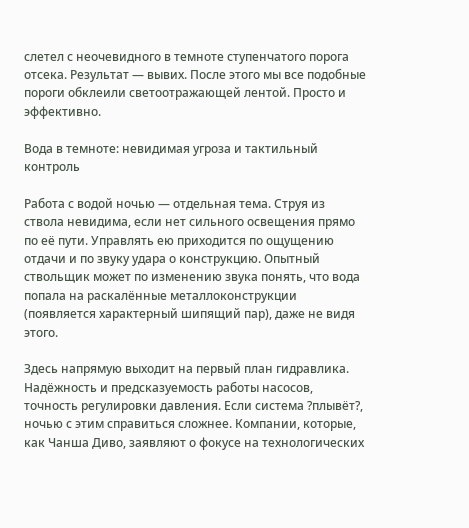слетел с неочевидного в темноте ступенчатого порога отсека. Результат — вывих. После этого мы все подобные пороги обклеили светоотражающей лентой. Просто и эффективно.

Вода в темноте: невидимая угроза и тактильный контроль

Работа с водой ночью — отдельная тема. Струя из ствола невидима, если нет сильного освещения прямо по её пути. Управлять ею приходится по ощущению отдачи и по звуку удара о конструкцию. Опытный ствольщик может по изменению звука понять, что вода попала на раскалённые металлоконструкции (появляется характерный шипящий пар), даже не видя этого.

Здесь напрямую выходит на первый план гидравлика. Надёжность и предсказуемость работы насосов, точность регулировки давления. Если система ?плывёт?, ночью с этим справиться сложнее. Компании, которые, как Чанша Диво, заявляют о фокусе на технологических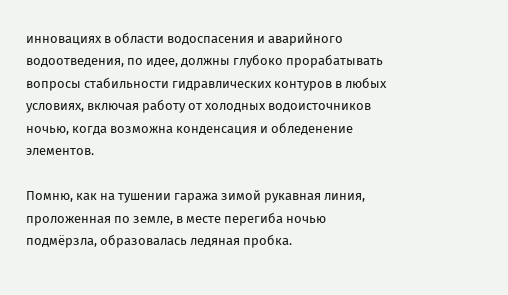инновациях в области водоспасения и аварийного водоотведения, по идее, должны глубоко прорабатывать вопросы стабильности гидравлических контуров в любых условиях, включая работу от холодных водоисточников ночью, когда возможна конденсация и обледенение элементов.

Помню, как на тушении гаража зимой рукавная линия, проложенная по земле, в месте перегиба ночью подмёрзла, образовалась ледяная пробка.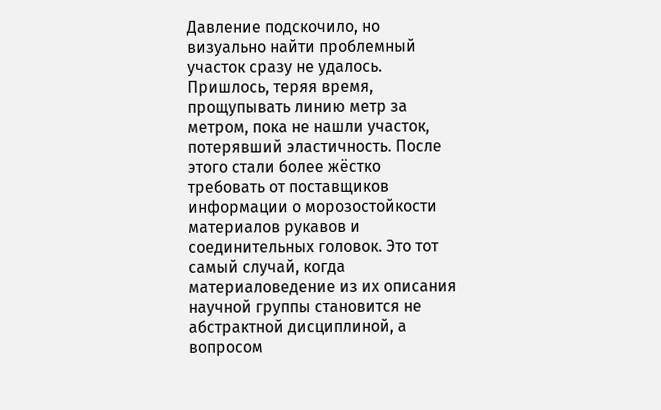Давление подскочило, но визуально найти проблемный участок сразу не удалось. Пришлось, теряя время, прощупывать линию метр за метром, пока не нашли участок, потерявший эластичность. После этого стали более жёстко требовать от поставщиков информации о морозостойкости материалов рукавов и соединительных головок. Это тот самый случай, когда материаловедение из их описания научной группы становится не абстрактной дисциплиной, а вопросом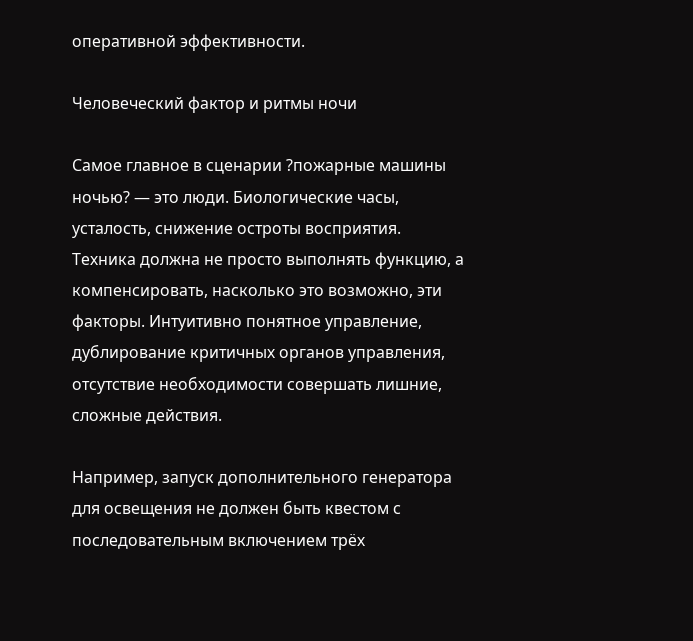оперативной эффективности.

Человеческий фактор и ритмы ночи

Самое главное в сценарии ?пожарные машины ночью? — это люди. Биологические часы, усталость, снижение остроты восприятия. Техника должна не просто выполнять функцию, а компенсировать, насколько это возможно, эти факторы. Интуитивно понятное управление, дублирование критичных органов управления, отсутствие необходимости совершать лишние, сложные действия.

Например, запуск дополнительного генератора для освещения не должен быть квестом с последовательным включением трёх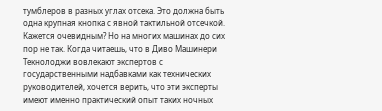тумблеров в разных углах отсека. Это должна быть одна крупная кнопка с явной тактильной отсечкой. Кажется очевидным? Но на многих машинах до сих пор не так. Когда читаешь, что в Диво Машинери Текнолоджи вовлекают экспертов с государственными надбавками как технических руководителей, хочется верить, что эти эксперты имеют именно практический опыт таких ночных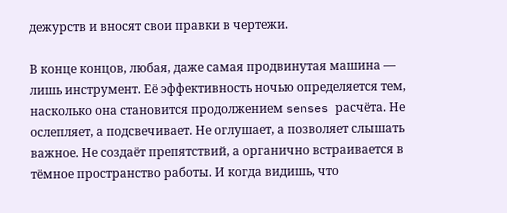дежурств и вносят свои правки в чертежи.

В конце концов, любая, даже самая продвинутая машина — лишь инструмент. Её эффективность ночью определяется тем, насколько она становится продолжением senses расчёта. Не ослепляет, а подсвечивает. Не оглушает, а позволяет слышать важное. Не создаёт препятствий, а органично встраивается в тёмное пространство работы. И когда видишь, что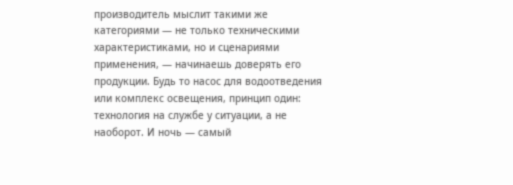производитель мыслит такими же категориями — не только техническими характеристиками, но и сценариями применения, — начинаешь доверять его продукции. Будь то насос для водоотведения или комплекс освещения, принцип один: технология на службе у ситуации, а не наоборот. И ночь — самый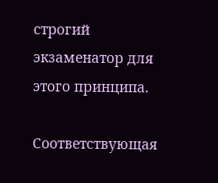строгий экзаменатор для этого принципа.

Соответствующая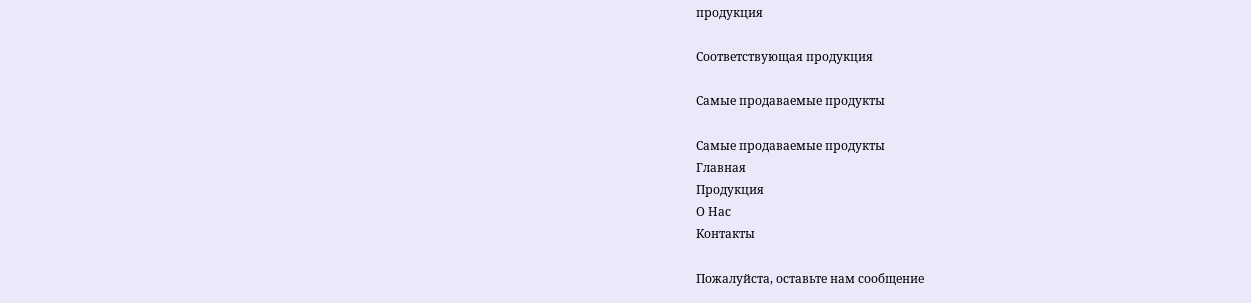продукция

Соответствующая продукция

Самые продаваемые продукты

Самые продаваемые продукты
Главная
Продукция
О Нас
Контакты

Пожалуйста, оставьте нам сообщение